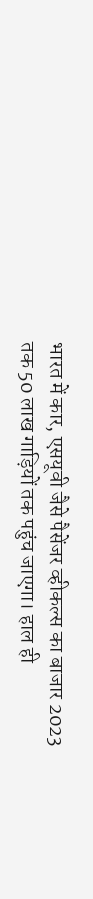भारत में कार, एसयूवी जैसे पैसेंजर व्हीकल्स का बाजार 2023 तक 50 लाख गाड़ियों तक पहुंच जाएगा। हाल ही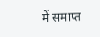में समाप्त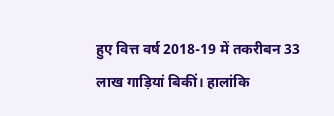हुए वित्त वर्ष 2018-19 में तकरीबन 33 लाख गाड़ियां बिकीं। हालांकि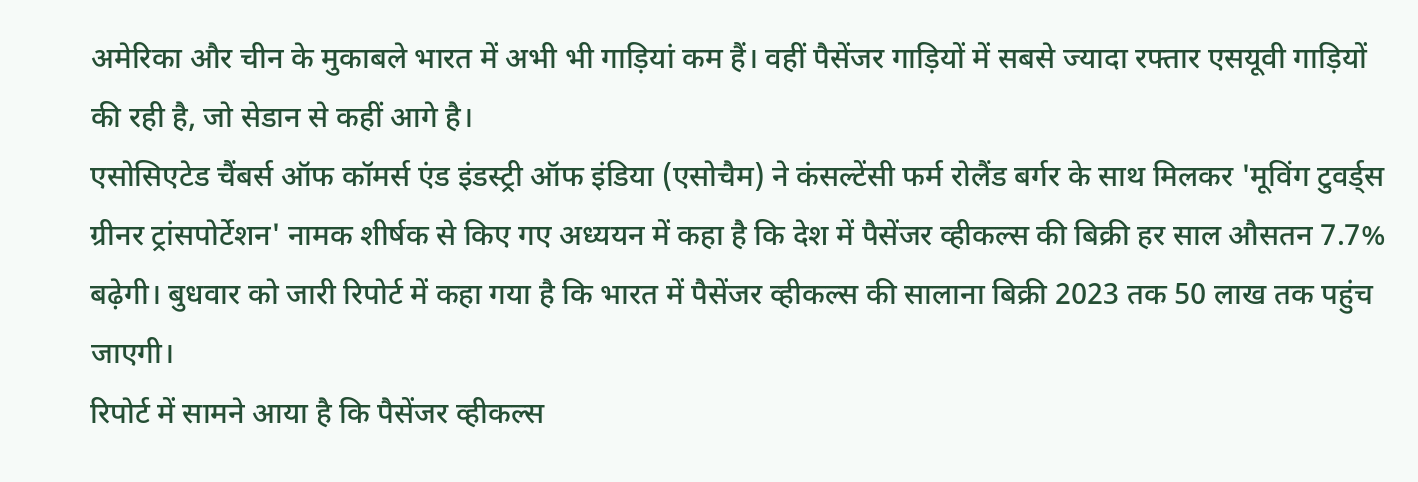अमेरिका और चीन के मुकाबले भारत में अभी भी गाड़ियां कम हैं। वहीं पैसेंजर गाड़ियों में सबसे ज्यादा रफ्तार एसयूवी गाड़ियों की रही है, जो सेडान से कहीं आगे है।
एसोसिएटेड चैंबर्स ऑफ कॉमर्स एंड इंडस्ट्री ऑफ इंडिया (एसोचैम) ने कंसल्टेंसी फर्म रोलैंड बर्गर के साथ मिलकर 'मूविंग टुवर्ड्स ग्रीनर ट्रांसपोर्टेशन' नामक शीर्षक से किए गए अध्ययन में कहा है कि देश में पैसेंजर व्हीकल्स की बिक्री हर साल औसतन 7.7% बढ़ेगी। बुधवार को जारी रिपोर्ट में कहा गया है कि भारत में पैसेंजर व्हीकल्स की सालाना बिक्री 2023 तक 50 लाख तक पहुंच जाएगी।
रिपोर्ट में सामने आया है कि पैसेंजर व्हीकल्स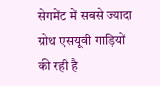सेगमेंट में सबसे ज्यादा ग्रोथ एसयूवी गाड़ियों की रही है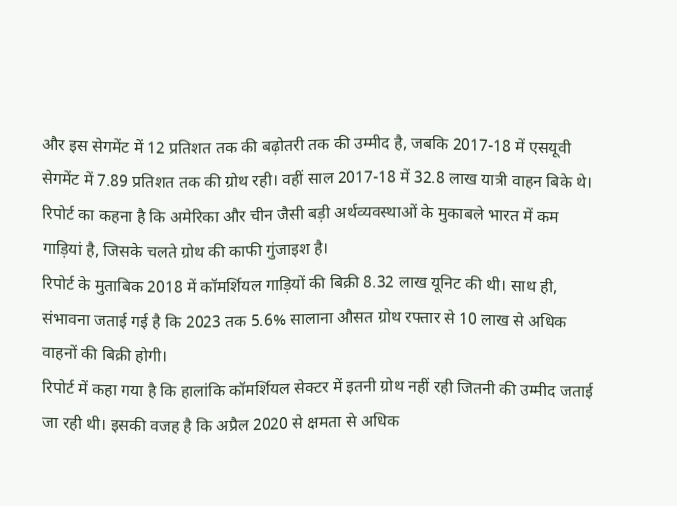और इस सेगमेंट में 12 प्रतिशत तक की बढ़ोतरी तक की उम्मीद है, जबकि 2017-18 में एसयूवी सेगमेंट में 7.89 प्रतिशत तक की ग्रोथ रही। वहीं साल 2017-18 में 32.8 लाख यात्री वाहन बिके थे। रिपोर्ट का कहना है कि अमेरिका और चीन जैसी बड़ी अर्थव्यवस्थाओं के मुकाबले भारत में कम गाड़ियां है, जिसके चलते ग्रोथ की काफी गुंजाइश है।
रिपोर्ट के मुताबिक 2018 में कॉमर्शियल गाड़ियों की बिक्री 8.32 लाख यूनिट की थी। साथ ही, संभावना जताई गई है कि 2023 तक 5.6% सालाना औसत ग्रोथ रफ्तार से 10 लाख से अधिक वाहनों की बिक्री होगी।
रिपोर्ट में कहा गया है कि हालांकि कॉमर्शियल सेक्टर में इतनी ग्रोथ नहीं रही जितनी की उम्मीद जताई जा रही थी। इसकी वजह है कि अप्रैल 2020 से क्षमता से अधिक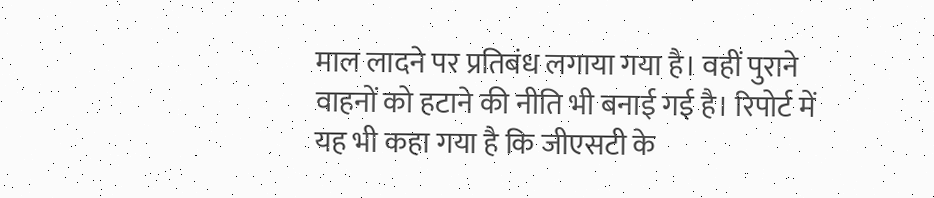माल लादने पर प्रतिबंध लगाया गया है। वहीं पुराने वाहनों को हटाने की नीति भी बनाई गई है। रिपोर्ट में यह भी कहा गया है कि जीएसटी के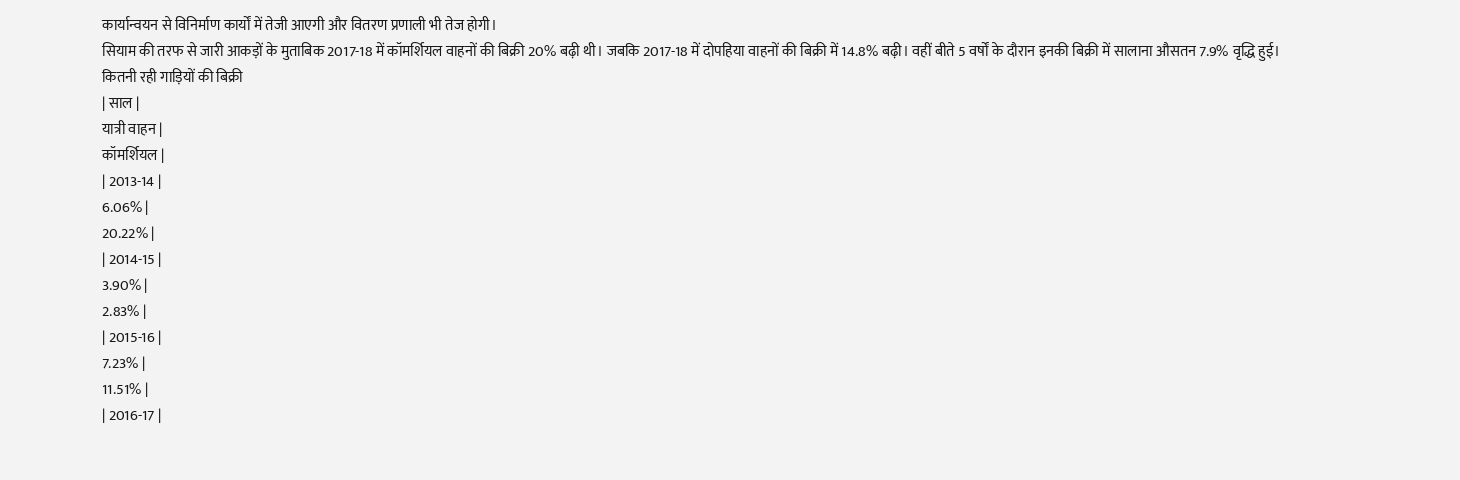कार्यान्वयन से विनिर्माण कार्यों में तेजी आएगी और वितरण प्रणाली भी तेज होगी।
सियाम की तरफ से जारी आकड़ों के मुताबिक 2017-18 में कॉमर्शियल वाहनों की बिक्री 20% बढ़ी थी। जबकि 2017-18 में दोपहिया वाहनों की बिक्री में 14.8% बढ़ी। वहीं बीते 5 वर्षों के दौरान इनकी बिक्री में सालाना औसतन 7.9% वृद्धि हुई।
कितनी रही गाड़ियों की बिक्री
| साल |
यात्री वाहन |
कॉमर्शियल |
| 2013-14 |
6.06% |
20.22% |
| 2014-15 |
3.90% |
2.83% |
| 2015-16 |
7.23% |
11.51% |
| 2016-17 |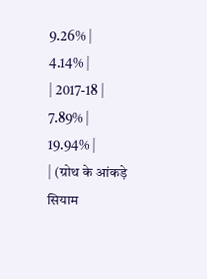9.26% |
4.14% |
| 2017-18 |
7.89% |
19.94% |
| (ग्रोथ के आंकड़े सियाम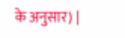के अनुसार) |